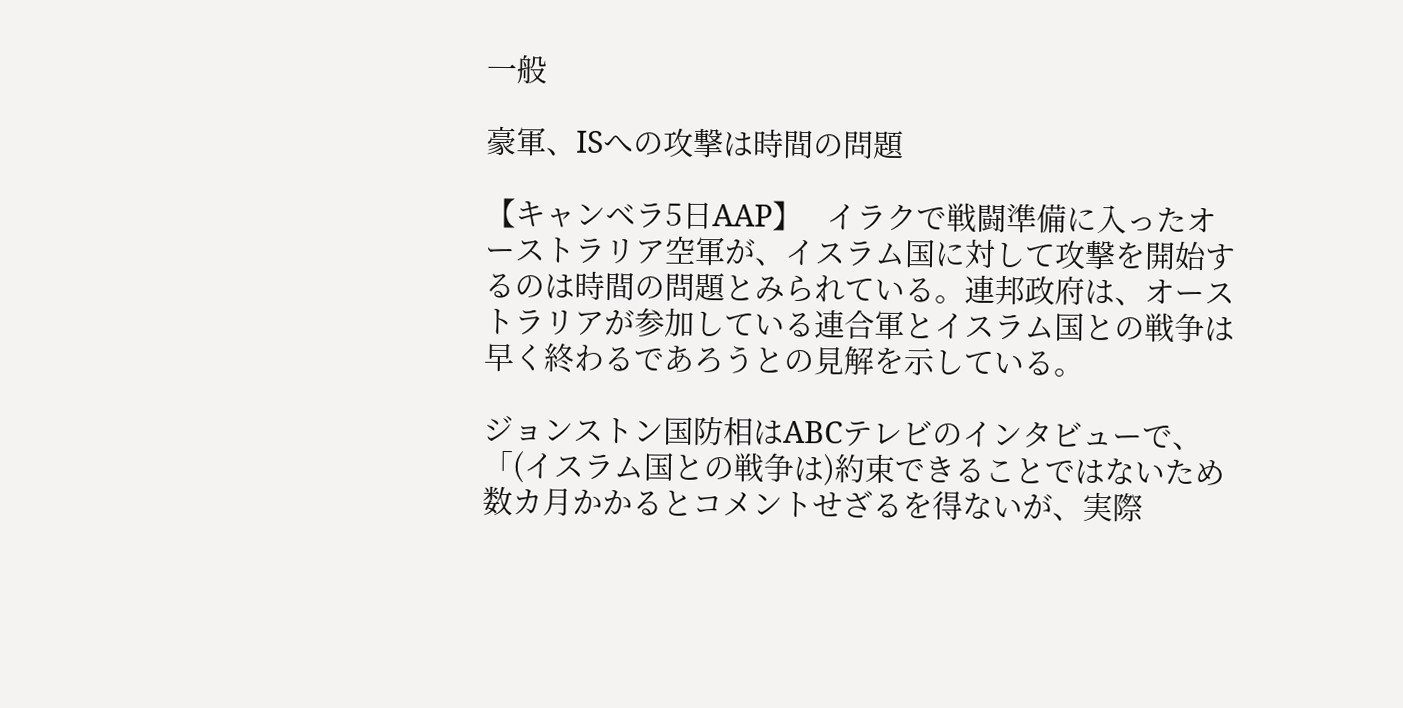一般

豪軍、ISへの攻撃は時間の問題

【キャンベラ5日AAP】   イラクで戦闘準備に入ったオーストラリア空軍が、イスラム国に対して攻撃を開始するのは時間の問題とみられている。連邦政府は、オーストラリアが参加している連合軍とイスラム国との戦争は早く終わるであろうとの見解を示している。

ジョンストン国防相はABCテレビのインタビューで、「(イスラム国との戦争は)約束できることではないため数カ月かかるとコメントせざるを得ないが、実際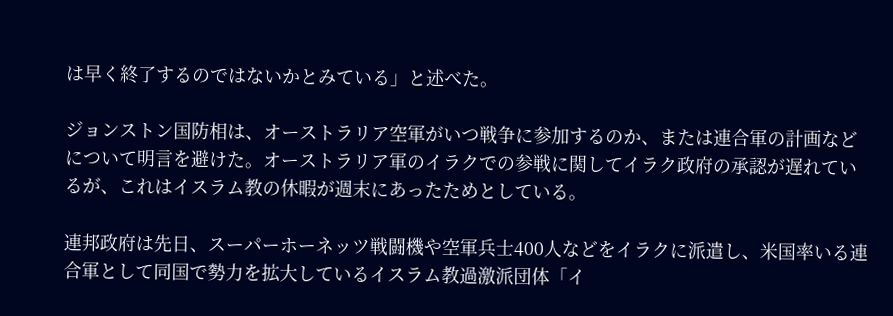は早く終了するのではないかとみている」と述べた。

ジョンストン国防相は、オーストラリア空軍がいつ戦争に参加するのか、または連合軍の計画などについて明言を避けた。オーストラリア軍のイラクでの参戦に関してイラク政府の承認が遅れているが、これはイスラム教の休暇が週末にあったためとしている。

連邦政府は先日、スーパーホーネッツ戦闘機や空軍兵士400人などをイラクに派遣し、米国率いる連合軍として同国で勢力を拡大しているイスラム教過激派団体「イ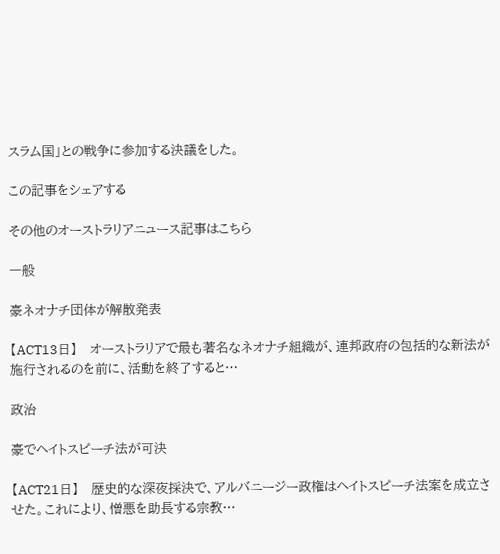スラム国」との戦争に参加する決議をした。

この記事をシェアする

その他のオーストラリアニュース記事はこちら

一般

豪ネオナチ団体が解散発表

【ACT13日】   オーストラリアで最も著名なネオナチ組織が、連邦政府の包括的な新法が施行されるのを前に、活動を終了すると…

政治

豪でヘイトスピーチ法が可決

【ACT21日】   歴史的な深夜採決で、アルバニージー政権はヘイトスピーチ法案を成立させた。これにより、憎悪を助長する宗教…